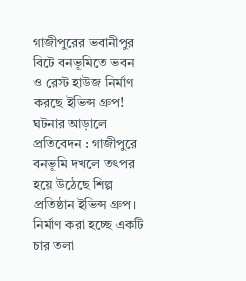গাজীপুরের ভবানীপুর বিটে বনভূমিতে ভবন ও রেস্ট হাউজ নির্মাণ করছে ইভিন্স গ্রুপ!
ঘটনার আড়ালে প্রতিবেদন : গাজীপুরে বনভূমি দখলে তৎপর হয়ে উঠেছে শিল্প প্রতিষ্ঠান ইভিন্স গ্রুপ। নির্মাণ করা হচ্ছে একটি চার তলা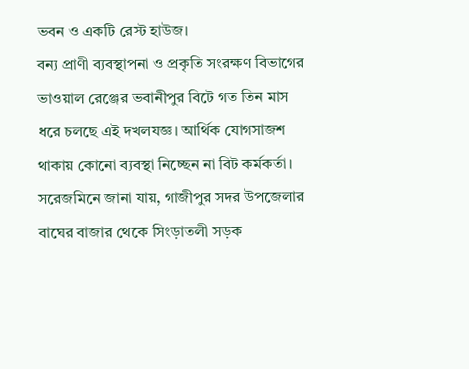ভবন ও একটি রেস্ট হাউজ।
বন্য প্রাণী ব্যবস্থাপনা ও প্রকৃতি সংরক্ষণ বিভাগের ভাওয়াল রেঞ্জের ভবানীপুর বিটে গত তিন মাস ধরে চলছে এই দখলযজ্ঞ। আর্থিক যোগসাজশ থাকায় কোনো ব্যবস্থা নিচ্ছেন না বিট কর্মকর্তা।
সরেজমিনে জানা যায়, গাজীপুর সদর উপজেলার বাঘের বাজার থেকে সিংড়াতলী সড়ক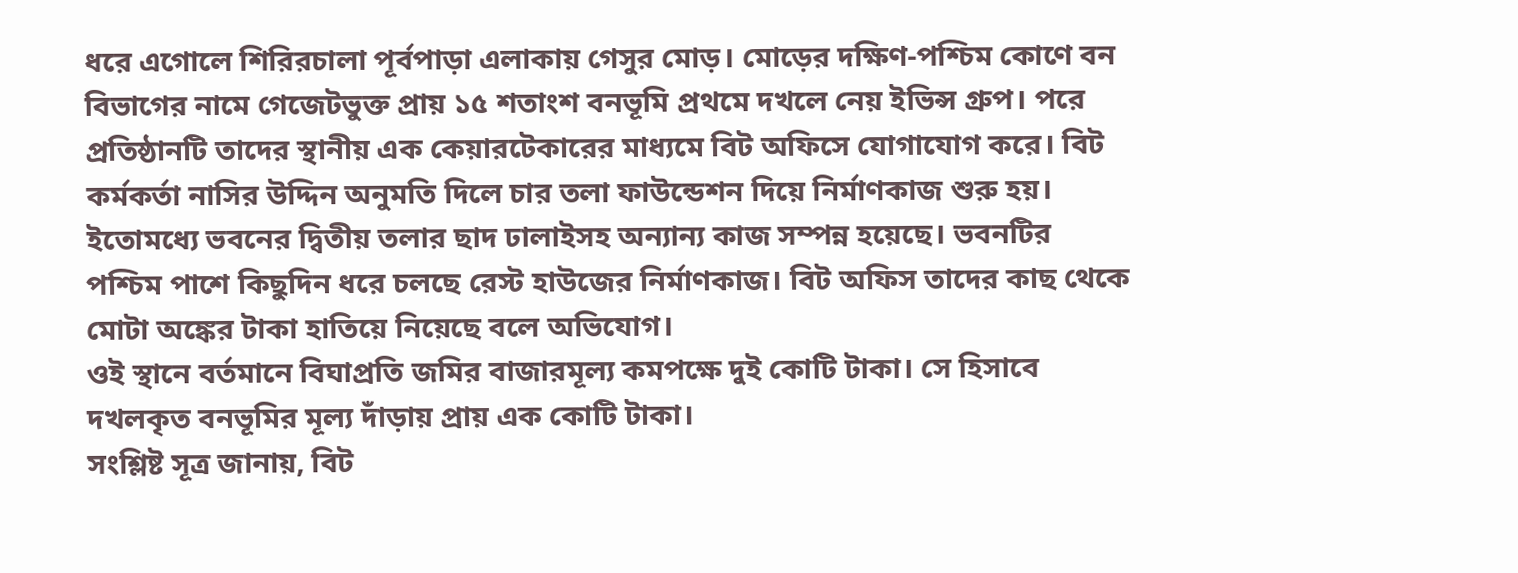ধরে এগোলে শিরিরচালা পূর্বপাড়া এলাকায় গেসুর মোড়। মোড়ের দক্ষিণ-পশ্চিম কোণে বন বিভাগের নামে গেজেটভুক্ত প্রায় ১৫ শতাংশ বনভূমি প্রথমে দখলে নেয় ইভিন্স গ্রুপ। পরে প্রতিষ্ঠানটি তাদের স্থানীয় এক কেয়ারটেকারের মাধ্যমে বিট অফিসে যোগাযোগ করে। বিট কর্মকর্তা নাসির উদ্দিন অনুমতি দিলে চার তলা ফাউন্ডেশন দিয়ে নির্মাণকাজ শুরু হয়।
ইতোমধ্যে ভবনের দ্বিতীয় তলার ছাদ ঢালাইসহ অন্যান্য কাজ সম্পন্ন হয়েছে। ভবনটির পশ্চিম পাশে কিছুদিন ধরে চলছে রেস্ট হাউজের নির্মাণকাজ। বিট অফিস তাদের কাছ থেকে মোটা অঙ্কের টাকা হাতিয়ে নিয়েছে বলে অভিযোগ।
ওই স্থানে বর্তমানে বিঘাপ্রতি জমির বাজারমূল্য কমপক্ষে দুই কোটি টাকা। সে হিসাবে দখলকৃত বনভূমির মূল্য দাঁড়ায় প্রায় এক কোটি টাকা।
সংশ্লিষ্ট সূত্র জানায়, বিট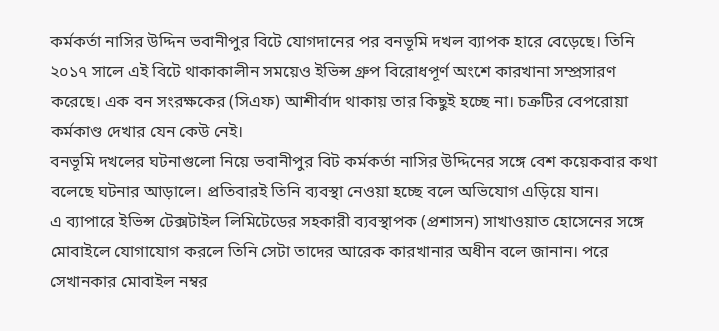কর্মকর্তা নাসির উদ্দিন ভবানীপুর বিটে যোগদানের পর বনভূমি দখল ব্যাপক হারে বেড়েছে। তিনি ২০১৭ সালে এই বিটে থাকাকালীন সময়েও ইভিন্স গ্রুপ বিরোধপূর্ণ অংশে কারখানা সম্প্রসারণ করেছে। এক বন সংরক্ষকের (সিএফ) আশীর্বাদ থাকায় তার কিছুই হচ্ছে না। চক্রটির বেপরোয়া কর্মকাণ্ড দেখার যেন কেউ নেই।
বনভূমি দখলের ঘটনাগুলো নিয়ে ভবানীপুর বিট কর্মকর্তা নাসির উদ্দিনের সঙ্গে বেশ কয়েকবার কথা বলেছে ঘটনার আড়ালে। প্রতিবারই তিনি ব্যবস্থা নেওয়া হচ্ছে বলে অভিযোগ এড়িয়ে যান।
এ ব্যাপারে ইভিন্স টেক্সটাইল লিমিটেডের সহকারী ব্যবস্থাপক (প্রশাসন) সাখাওয়াত হোসেনের সঙ্গে মোবাইলে যোগাযোগ করলে তিনি সেটা তাদের আরেক কারখানার অধীন বলে জানান। পরে সেখানকার মোবাইল নম্বর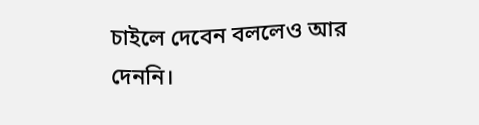চাইলে দেবেন বললেও আর দেননি।